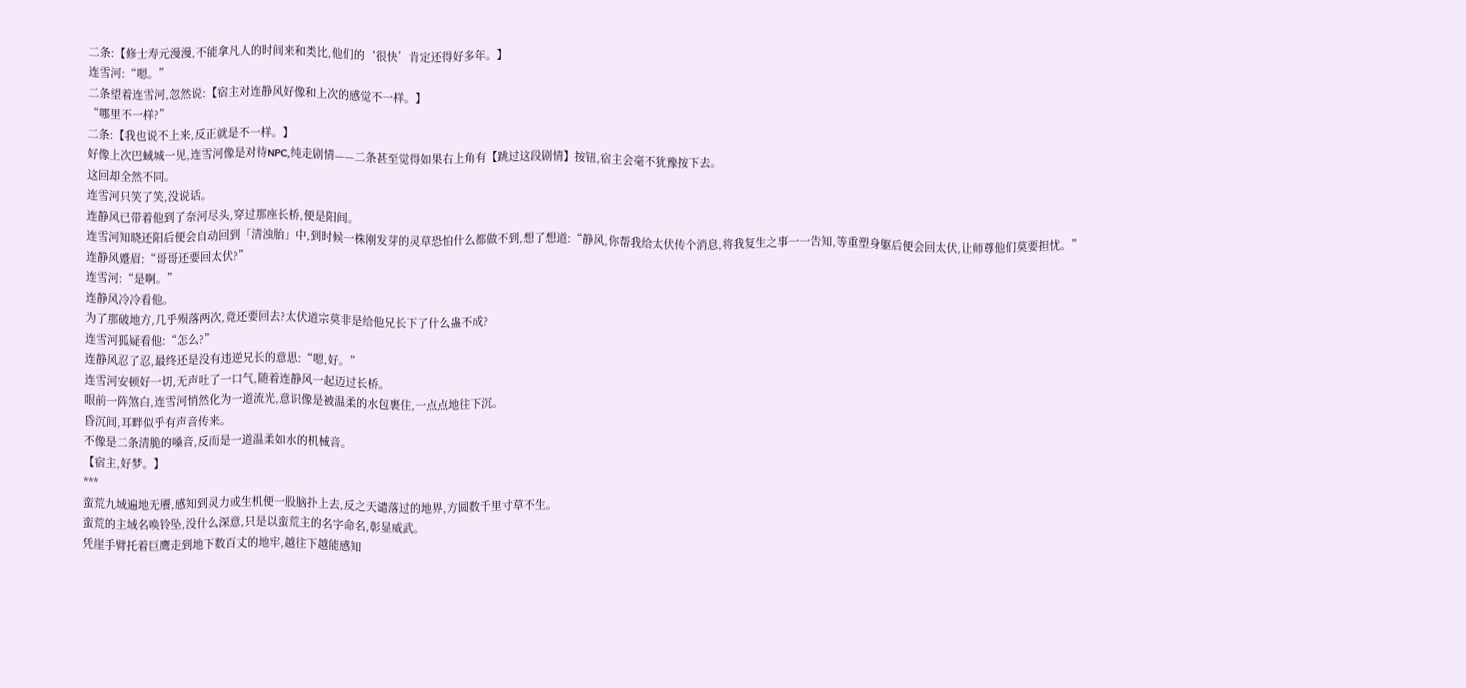二条:【修士寿元漫漫,不能拿凡人的时间来和类比,他们的‘很快’肯定还得好多年。】
连雪河:“嗯。”
二条望着连雪河,忽然说:【宿主对连静风好像和上次的感觉不一样。】
“哪里不一样?”
二条:【我也说不上来,反正就是不一样。】
好像上次巴蜮城一见,连雪河像是对待NPC,纯走剧情——二条甚至觉得如果右上角有【跳过这段剧情】按钮,宿主会毫不犹豫按下去。
这回却全然不同。
连雪河只笑了笑,没说话。
连静风已带着他到了奈河尽头,穿过那座长桥,便是阳间。
连雪河知晓还阳后便会自动回到「清浊胎」中,到时候一株刚发芽的灵草恐怕什么都做不到,想了想道:“静风,你帮我给太伏传个消息,将我复生之事一一告知,等重塑身躯后便会回太伏,让师尊他们莫要担忧。”
连静风蹙眉:“哥哥还要回太伏?”
连雪河:“是啊。”
连静风冷冷看他。
为了那破地方,几乎殒落两次,竟还要回去?太伏道宗莫非是给他兄长下了什么蛊不成?
连雪河狐疑看他:“怎么?”
连静风忍了忍,最终还是没有违逆兄长的意思:“嗯,好。”
连雪河安顿好一切,无声吐了一口气,随着连静风一起迈过长桥。
眼前一阵煞白,连雪河悄然化为一道流光,意识像是被温柔的水包裹住,一点点地往下沉。
昏沉间,耳畔似乎有声音传来。
不像是二条清脆的嗓音,反而是一道温柔如水的机械音。
【宿主,好梦。】
***
蛮荒九域遍地无餍,感知到灵力或生机便一股脑扑上去,反之天谴落过的地界,方圆数千里寸草不生。
蛮荒的主域名唤铃坠,没什么深意,只是以蛮荒主的名字命名,彰显威武。
凭崖手臂托着巨鹰走到地下数百丈的地牢,越往下越能感知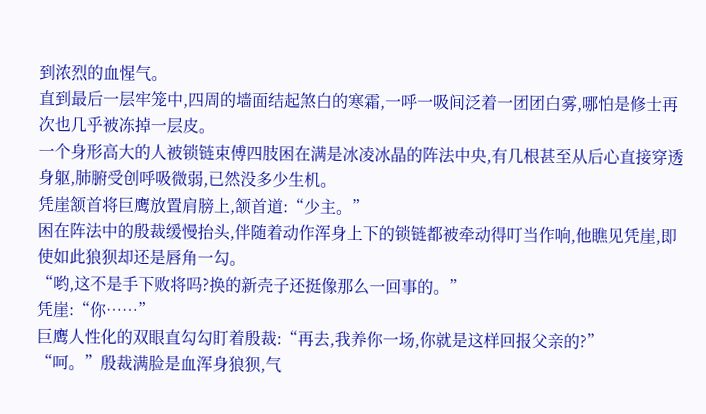到浓烈的血惺气。
直到最后一层牢笼中,四周的墙面结起煞白的寒霜,一呼一吸间泛着一团团白雾,哪怕是修士再次也几乎被冻掉一层皮。
一个身形高大的人被锁链束傅四肢困在满是冰凌冰晶的阵法中央,有几根甚至从后心直接穿透身躯,肺腑受创呼吸微弱,已然没多少生机。
凭崖颔首将巨鹰放置肩膀上,颔首道:“少主。”
困在阵法中的殷裁缓慢抬头,伴随着动作浑身上下的锁链都被牵动得叮当作响,他瞧见凭崖,即使如此狼狈却还是唇角一勾。
“哟,这不是手下败将吗?换的新壳子还挺像那么一回事的。”
凭崖:“你……”
巨鹰人性化的双眼直勾勾盯着殷裁:“再去,我养你一场,你就是这样回报父亲的?”
“呵。”殷裁满脸是血浑身狼狈,气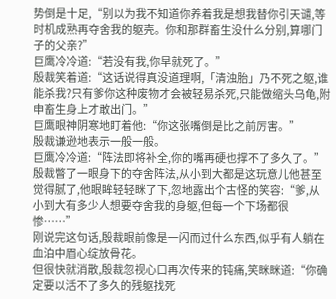势倒是十足,“别以为我不知道你养着我是想我替你引天谴,等时机成熟再夺舍我的躯壳。你和那群畜生没什么分别,算哪门子的父亲?”
巨鹰冷冷道:“若没有我,你早就死了。”
殷裁笑着道:“这话说得真没道理啊,「清浊胎」乃不死之躯,谁能杀我?只有爹你这种废物才会被轻易杀死,只能做缩头乌龟,附申畜生身上才敢出门。”
巨鹰眼神阴寒地盯着他:“你这张嘴倒是比之前厉害。”
殷裁谦逊地表示一般一般。
巨鹰冷冷道:“阵法即将补全,你的嘴再硬也撑不了多久了。”
殷裁瞥了一眼身下的夺舍阵法,从小到大都是这玩意儿他甚至觉得腻了,他眼眸轻轻眯了下,忽地露出个古怪的笑容:“爹,从小到大有多少人想要夺舍我的身躯,但每一个下场都很惨……”
刚说完这句话,殷裁眼前像是一闪而过什么东西,似乎有人躺在血泊中眉心绽放骨花。
但很快就消散,殷裁忽视心口再次传来的钝痛,笑眯眯道:“你确定要以活不了多久的残躯找死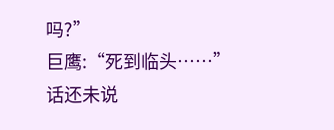吗?”
巨鹰:“死到临头……”
话还未说